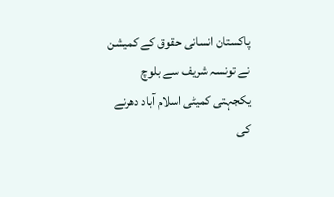پاکستان انسانی حقوق کے کمیشن نے تونسہ شریف سے بلوچ یکجہتی کمیٹی اسلام آباد دھرنے کی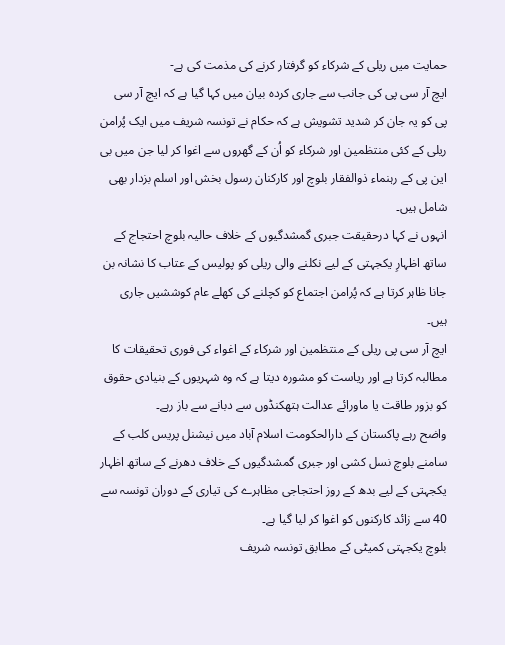حمایت میں ریلی کے شرکاء کو گرفتار کرنے کی مذمت کی ہے-
ایچ آر سی پی کی جانب سے جاری کردہ بیان میں کہا گیا ہے کہ ایچ آر سی پی کو یہ جان کر شدید تشویش ہے کہ حکام نے تونسہ شریف میں ایک پُرامن ریلی کے کئی منتظمین اور شرکاء کو اُن کے گھروں سے اغوا کر لیا جن میں بی این پی کے رہنماء ذوالفقار بلوچ اور کارکنان رسول بخش اور اسلم بزدار بھی شامل ہیں۔
انہوں نے کہا درحقیقت جبری گمشدگیوں کے خلاف حالیہ بلوچ احتجاج کے ساتھ اظہارِ یکجہتی کے لیے نکلنے والی ریلی کو پولیس کے عتاب کا نشانہ بن جانا ظاہر کرتا ہے کہ پُرامن اجتماع کو کچلنے کی کھلے عام کوششیں جاری ہیں۔
ایچ آر سی پی ریلی کے منتظمین اور شرکاء کے اغواء کی فوری تحقیقات کا مطالبہ کرتا ہے اور ریاست کو مشورہ دیتا ہے کہ وہ شہریوں کے بنیادی حقوق کو بزور طاقت یا ماورائے عدالت ہتھکنڈوں سے دبانے سے باز رہے۔
واضح رہے پاکستان کے دارالحکومت اسلام آباد میں نیشنل پریس کلب کے سامنے بلوچ نسل کشی اور جبری گمشدگیوں کے خلاف دھرنے کے ساتھ اظہار یکجہتی کے لیے بدھ کے روز احتجاجی مظاہرے کی تیاری کے دوران تونسہ سے 40 سے زائد کارکنوں کو اغوا کر لیا گیا ہے۔
بلوچ یکجہتی کمیٹی کے مطابق تونسہ شریف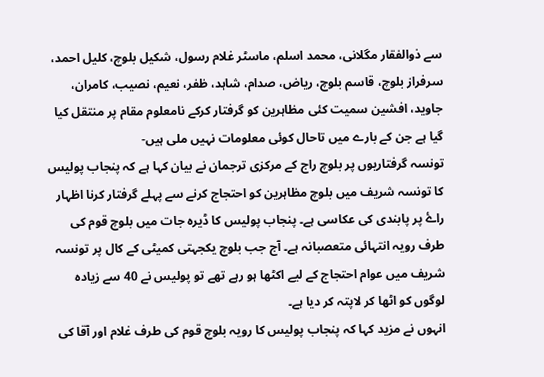سے ذوالفقار مگلانی، محمد اسلم، ماسٹر غلام رسول، شکیل بلوچ، کلیل احمد، سرفراز بلوچ، قاسم بلوچ، ریاض، صدام، شاہد، ظفر، نعیم، نصیب، کامران، جاوید، افشین سمیت کئی مظاہرین کو گرفتار کرکے نامعلوم مقام پر منتقل کیا گیا ہے جن کے بارے میں تاحال کوئی معلومات نہیں ملی ہیں-
تونسہ گرفتاریوں پر بلوچ راج کے مرکزی ترجمان نے بیان کہا ہے کہ پنجاب پولیس کا تونسہ شریف میں بلوچ مظاہرین کو احتجاج کرنے سے پہلے گرفتار کرنا اظہار راۓ پر پابندی کی عکاسی ہے۔ پنجاب پولیس کا ڈیرہ جات میں بلوچ قوم کی طرف رویہ انتہائی متعصبانہ ہے۔ آج جب بلوچ یکجہتی کمیٹی کے کال پر تونسہ شریف میں عوام احتجاج کے لیے اکٹھا ہو رہے تھے تو پولیس نے 40 سے زیادہ لوگوں کو اٹھا کر لاپتہ کر دیا ہے۔
انہوں نے مزید کہا کہ پنجاب پولیس کا رویہ بلوچ قوم کی طرف غلام اور آقا کی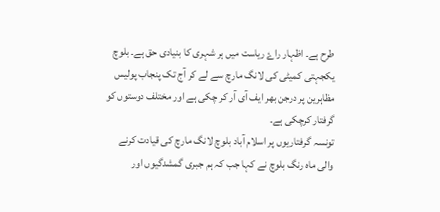طرح ہے۔ اظہار راۓ ریاست میں ہر شہری کا بنیادی حق ہے۔ بلوچ یکجہتی کمیٹی کی لانگ مارچ سے لے کر آج تک پنجاب پولیس مظاہرین پر درجن بھر ایف آی آر کر چکی ہے اور مختلف دوستوں کو گرفتار کرچکی ہے۔
تونسہ گرفتاریوں پر اسلام آباد بلوچ لانگ مارچ کی قیادت کرنے والی ماہ رنگ بلوچ نے کہا جب کہ ہم جبری گمشدگیوں اور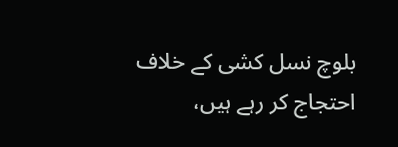بلوچ نسل کشی کے خلاف احتجاج کر رہے ہیں،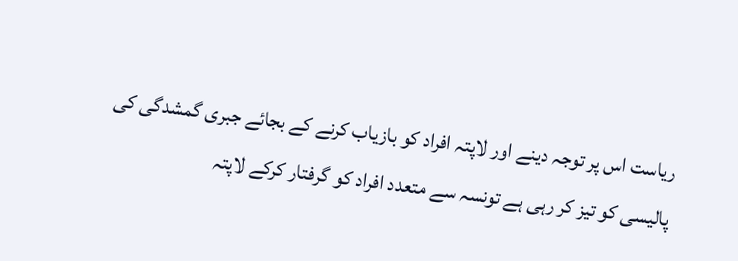ریاست اس پر توجہ دینے اور لاپتہ افراد کو بازیاب کرنے کے بجائے جبری گمشدگی کی پالیسی کو تیز کر رہی ہے تونسہ سے متعدد افراد کو گرفتار کرکے لاپتہ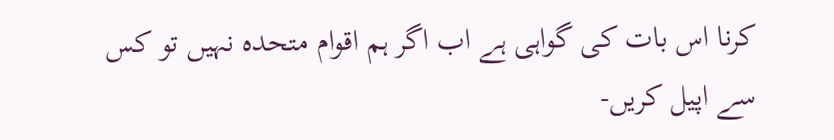کرنا اس بات کی گواہی ہے اب اگر ہم اقوام متحدہ نہیں تو کس سے اپیل کریں-